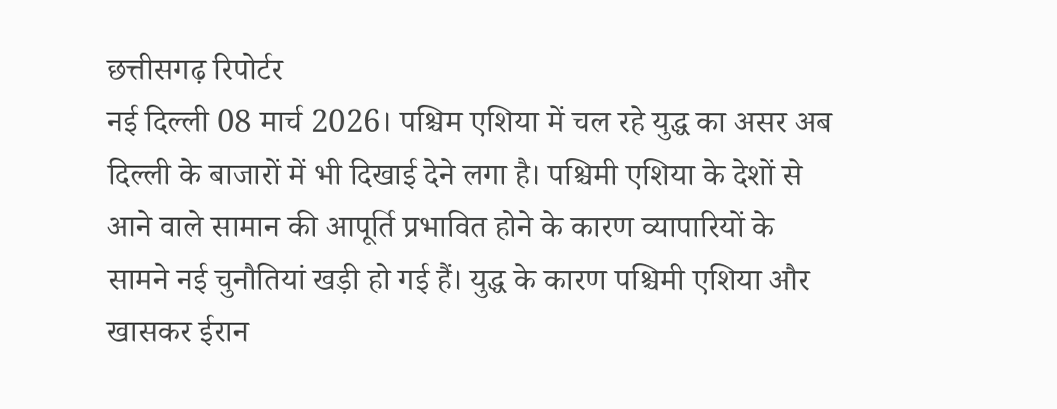छत्तीसगढ़ रिपोर्टर
नई दिल्ली 08 मार्च 2026। पश्चिम एशिया में चल रहे युद्ध का असर अब दिल्ली के बाजारों में भी दिखाई देने लगा है। पश्चिमी एशिया के देशों से आने वाले सामान की आपूर्ति प्रभावित होने के कारण व्यापारियों के सामने नई चुनौतियां खड़ी हो गई हैं। युद्ध के कारण पश्चिमी एशिया और खासकर ईरान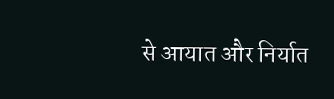से आयात और निर्यात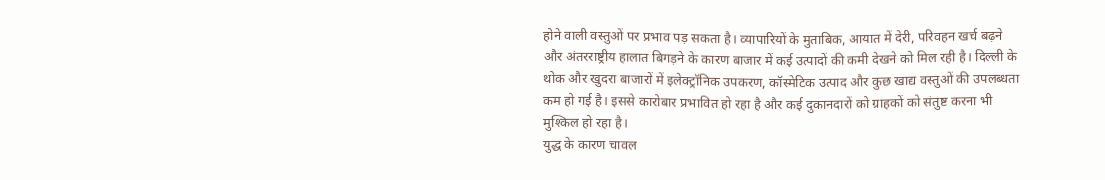होने वाली वस्तुओं पर प्रभाव पड़ सकता है। व्यापारियों के मुताबिक, आयात में देरी, परिवहन खर्च बढ़ने और अंतरराष्ट्रीय हालात बिगड़ने के कारण बाजार में कई उत्पादों की कमी देखने को मिल रही है। दिल्ली के थोक और खुदरा बाजारों में इलेक्ट्रॉनिक उपकरण, कॉस्मेटिक उत्पाद और कुछ खाद्य वस्तुओं की उपलब्धता कम हो गई है। इससे कारोबार प्रभावित हो रहा है और कई दुकानदारों को ग्राहकों को संतुष्ट करना भी मुश्किल हो रहा है।
युद्ध के कारण चावल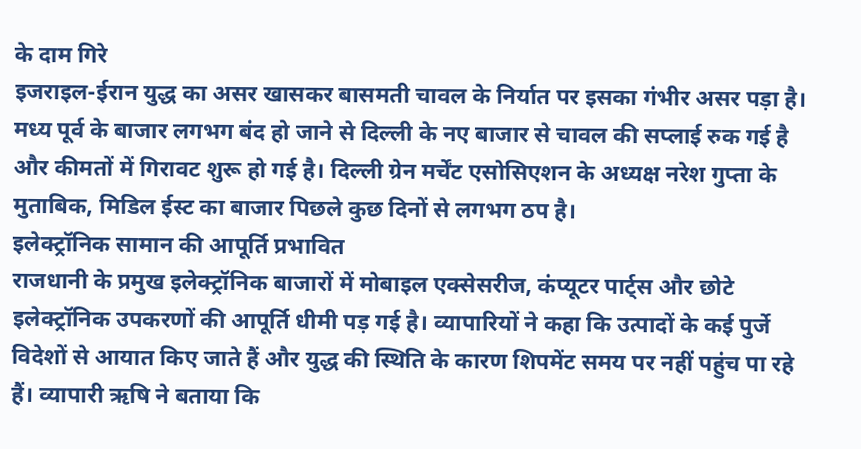के दाम गिरे
इजराइल-ईरान युद्ध का असर खासकर बासमती चावल के निर्यात पर इसका गंभीर असर पड़ा है। मध्य पूर्व के बाजार लगभग बंद हो जाने से दिल्ली के नए बाजार से चावल की सप्लाई रुक गई है और कीमतों में गिरावट शुरू हो गई है। दिल्ली ग्रेन मर्चेंट एसोसिएशन के अध्यक्ष नरेश गुप्ता के मुताबिक, मिडिल ईस्ट का बाजार पिछले कुछ दिनों से लगभग ठप है।
इलेक्ट्रॉनिक सामान की आपूर्ति प्रभावित
राजधानी के प्रमुख इलेक्ट्रॉनिक बाजारों में मोबाइल एक्सेसरीज, कंप्यूटर पार्ट्स और छोटे इलेक्ट्रॉनिक उपकरणों की आपूर्ति धीमी पड़ गई है। व्यापारियों ने कहा कि उत्पादों के कई पुर्जे विदेशों से आयात किए जाते हैं और युद्ध की स्थिति के कारण शिपमेंट समय पर नहीं पहुंच पा रहे हैं। व्यापारी ऋषि ने बताया कि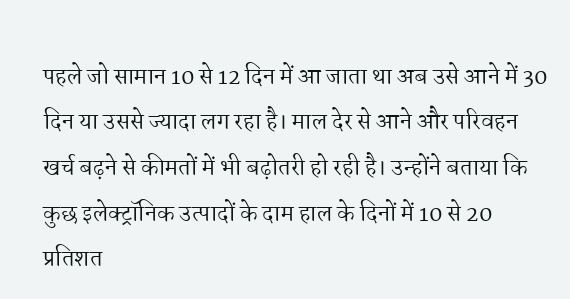पहले जो सामान 10 से 12 दिन में आ जाता था अब उसे आने में 30 दिन या उससे ज्यादा लग रहा है। माल देर से आने और परिवहन खर्च बढ़ने से कीमतों में भी बढ़ोतरी हो रही है। उन्होंने बताया कि कुछ इलेक्ट्रॉनिक उत्पादों के दाम हाल के दिनों में 10 से 20 प्रतिशत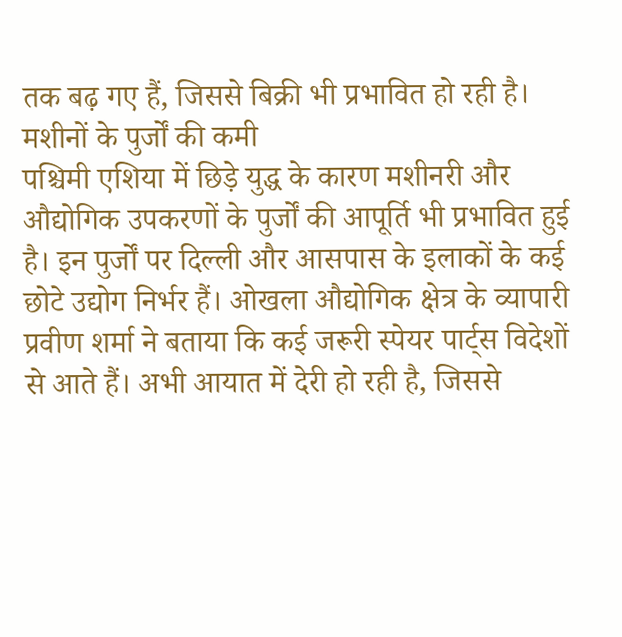तक बढ़ गए हैं, जिससे बिक्री भी प्रभावित हो रही है।
मशीनों के पुर्जों की कमी
पश्चिमी एशिया में छिड़े युद्ध के कारण मशीनरी और औद्योगिक उपकरणों के पुर्जों की आपूर्ति भी प्रभावित हुई है। इन पुर्जों पर दिल्ली और आसपास के इलाकों के कई छोटे उद्योग निर्भर हैं। ओखला औद्योगिक क्षेत्र के व्यापारी प्रवीण शर्मा ने बताया कि कई जरूरी स्पेयर पार्ट्स विदेशों से आते हैं। अभी आयात में देरी हो रही है, जिससे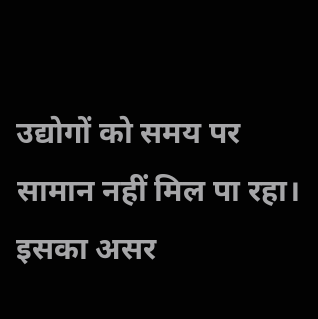उद्योगों को समय पर सामान नहीं मिल पा रहा। इसका असर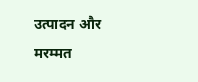उत्पादन और मरम्मत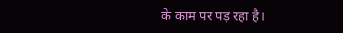के काम पर पड़ रहा है।